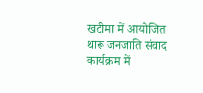खटीमा में आयोजित थारू जनजाति संवाद कार्यक्रम में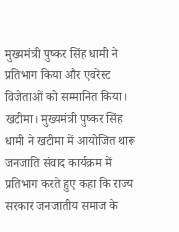मुख्यमंत्री पुष्कर सिंह धामी ने प्रतिभाग किया और एवरेस्ट विजेताओं को सम्मानित किया।
खटीमा। मुख्यमंत्री पुष्कर सिंह धामी ने खटीमा में आयोजित थारू जनजाति संवाद कार्यक्रम में प्रतिभाग करते हुए कहा कि राज्य सरकार जनजातीय समाज के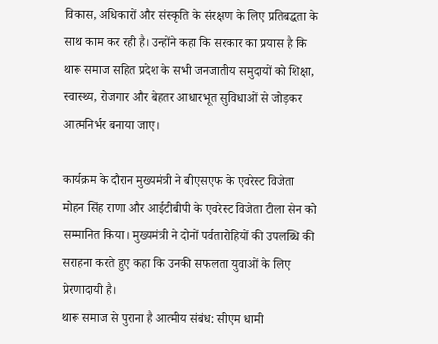विकास, अधिकारों और संस्कृति के संरक्षण के लिए प्रतिबद्धता के साथ काम कर रही है। उन्होंने कहा कि सरकार का प्रयास है कि थारू समाज सहित प्रदेश के सभी जनजातीय समुदायों को शिक्षा, स्वास्थ्य, रोजगार और बेहतर आधारभूत सुविधाओं से जोड़कर आत्मनिर्भर बनाया जाए।

कार्यक्रम के दौरान मुख्यमंत्री ने बीएसएफ के एवरेस्ट विजेता मोहन सिंह राणा और आईटीबीपी के एवरेस्ट विजेता टीला सेन को सम्मानित किया। मुख्यमंत्री ने दोनों पर्वतारोहियों की उपलब्धि की सराहना करते हुए कहा कि उनकी सफलता युवाओं के लिए प्रेरणादायी है।
थारू समाज से पुराना है आत्मीय संबंध: सीएम धामी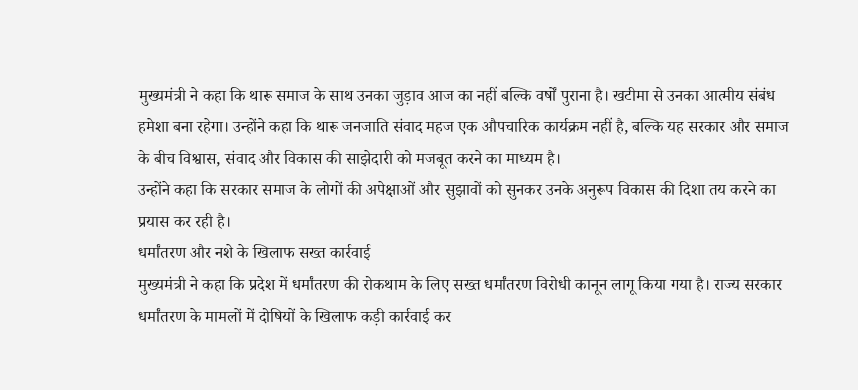मुख्यमंत्री ने कहा कि थारू समाज के साथ उनका जुड़ाव आज का नहीं बल्कि वर्षों पुराना है। खटीमा से उनका आत्मीय संबंध हमेशा बना रहेगा। उन्होंने कहा कि थारू जनजाति संवाद महज एक औपचारिक कार्यक्रम नहीं है, बल्कि यह सरकार और समाज के बीच विश्वास, संवाद और विकास की साझेदारी को मजबूत करने का माध्यम है।
उन्होंने कहा कि सरकार समाज के लोगों की अपेक्षाओं और सुझावों को सुनकर उनके अनुरूप विकास की दिशा तय करने का प्रयास कर रही है।
धर्मांतरण और नशे के खिलाफ सख्त कार्रवाई
मुख्यमंत्री ने कहा कि प्रदेश में धर्मांतरण की रोकथाम के लिए सख्त धर्मांतरण विरोधी कानून लागू किया गया है। राज्य सरकार धर्मांतरण के मामलों में दोषियों के खिलाफ कड़ी कार्रवाई कर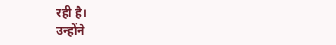रही है।
उन्होंने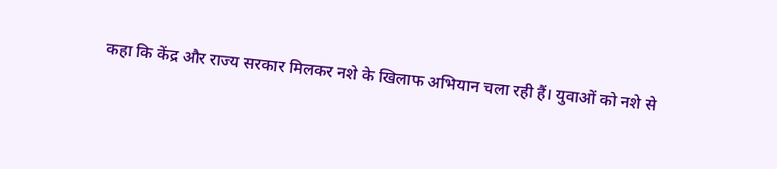कहा कि केंद्र और राज्य सरकार मिलकर नशे के खिलाफ अभियान चला रही हैं। युवाओं को नशे से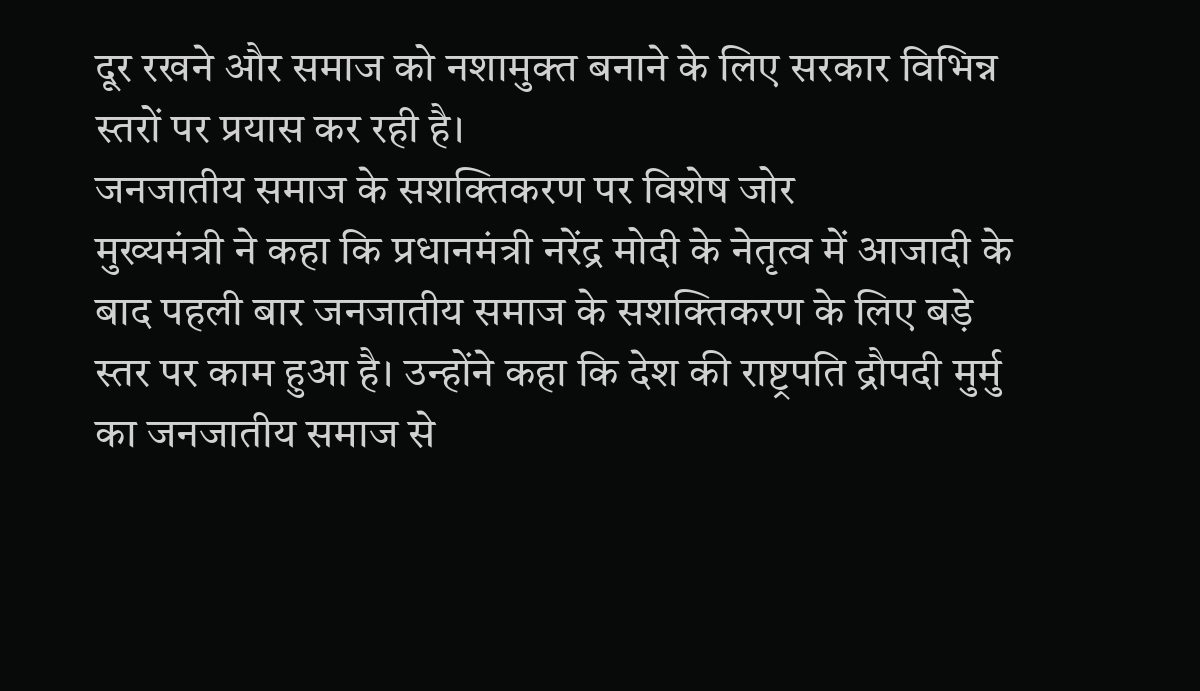दूर रखने और समाज को नशामुक्त बनाने के लिए सरकार विभिन्न स्तरों पर प्रयास कर रही है।
जनजातीय समाज के सशक्तिकरण पर विशेष जोर
मुख्यमंत्री ने कहा कि प्रधानमंत्री नरेंद्र मोदी के नेतृत्व में आजादी के बाद पहली बार जनजातीय समाज के सशक्तिकरण के लिए बड़े स्तर पर काम हुआ है। उन्होंने कहा कि देश की राष्ट्रपति द्रौपदी मुर्मु का जनजातीय समाज से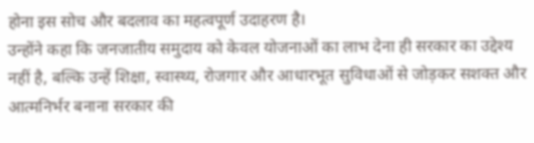होना इस सोच और बदलाव का महत्वपूर्ण उदाहरण है।
उन्होंने कहा कि जनजातीय समुदाय को केवल योजनाओं का लाभ देना ही सरकार का उद्देश्य नहीं है, बल्कि उन्हें शिक्षा, स्वास्थ्य, रोजगार और आधारभूत सुविधाओं से जोड़कर सशक्त और आत्मनिर्भर बनाना सरकार की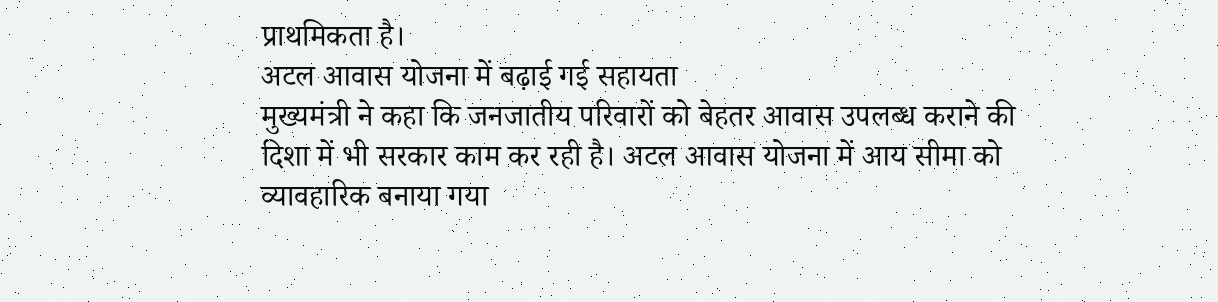प्राथमिकता है।
अटल आवास योजना में बढ़ाई गई सहायता
मुख्यमंत्री ने कहा कि जनजातीय परिवारों को बेहतर आवास उपलब्ध कराने की दिशा में भी सरकार काम कर रही है। अटल आवास योजना में आय सीमा को व्यावहारिक बनाया गया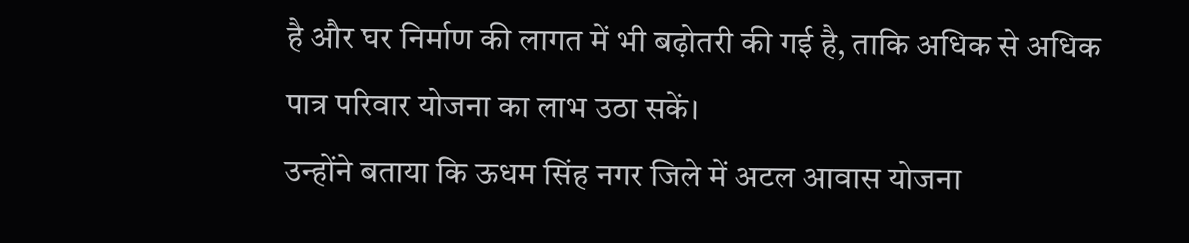है और घर निर्माण की लागत में भी बढ़ोतरी की गई है, ताकि अधिक से अधिक पात्र परिवार योजना का लाभ उठा सकें।
उन्होंने बताया कि ऊधम सिंह नगर जिले में अटल आवास योजना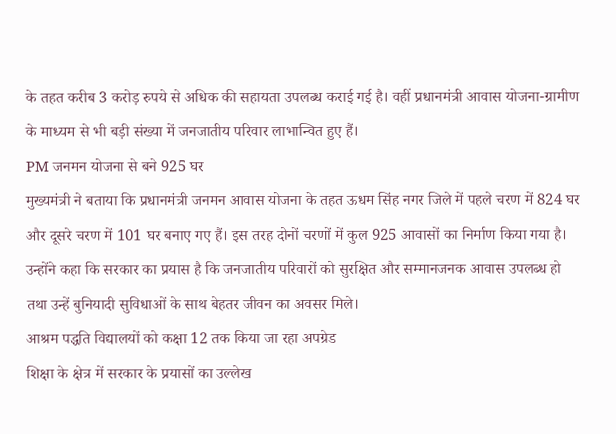के तहत करीब 3 करोड़ रुपये से अधिक की सहायता उपलब्ध कराई गई है। वहीं प्रधानमंत्री आवास योजना-ग्रामीण के माध्यम से भी बड़ी संख्या में जनजातीय परिवार लाभान्वित हुए हैं।
PM जनमन योजना से बने 925 घर
मुख्यमंत्री ने बताया कि प्रधानमंत्री जनमन आवास योजना के तहत ऊधम सिंह नगर जिले में पहले चरण में 824 घर और दूसरे चरण में 101 घर बनाए गए हैं। इस तरह दोनों चरणों में कुल 925 आवासों का निर्माण किया गया है।
उन्होंने कहा कि सरकार का प्रयास है कि जनजातीय परिवारों को सुरक्षित और सम्मानजनक आवास उपलब्ध हो तथा उन्हें बुनियादी सुविधाओं के साथ बेहतर जीवन का अवसर मिले।
आश्रम पद्धति विद्यालयों को कक्षा 12 तक किया जा रहा अपग्रेड
शिक्षा के क्षेत्र में सरकार के प्रयासों का उल्लेख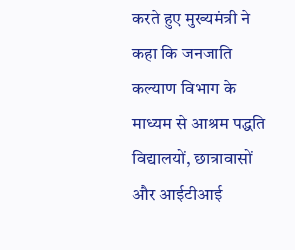करते हुए मुख्यमंत्री ने कहा कि जनजाति कल्याण विभाग के माध्यम से आश्रम पद्धति विद्यालयों, छात्रावासों और आईटीआई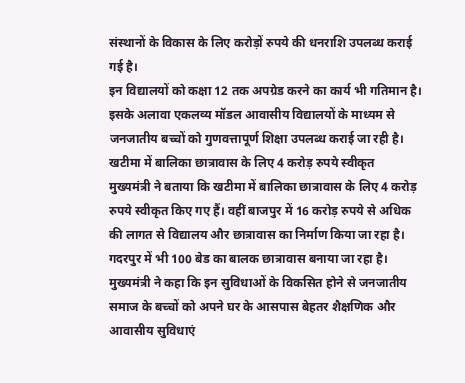संस्थानों के विकास के लिए करोड़ों रुपये की धनराशि उपलब्ध कराई गई है।
इन विद्यालयों को कक्षा 12 तक अपग्रेड करने का कार्य भी गतिमान है। इसके अलावा एकलव्य मॉडल आवासीय विद्यालयों के माध्यम से जनजातीय बच्चों को गुणवत्तापूर्ण शिक्षा उपलब्ध कराई जा रही है।
खटीमा में बालिका छात्रावास के लिए 4 करोड़ रुपये स्वीकृत
मुख्यमंत्री ने बताया कि खटीमा में बालिका छात्रावास के लिए 4 करोड़ रुपये स्वीकृत किए गए हैं। वहीं बाजपुर में 16 करोड़ रुपये से अधिक की लागत से विद्यालय और छात्रावास का निर्माण किया जा रहा है।
गदरपुर में भी 100 बेड का बालक छात्रावास बनाया जा रहा है। मुख्यमंत्री ने कहा कि इन सुविधाओं के विकसित होने से जनजातीय समाज के बच्चों को अपने घर के आसपास बेहतर शैक्षणिक और आवासीय सुविधाएं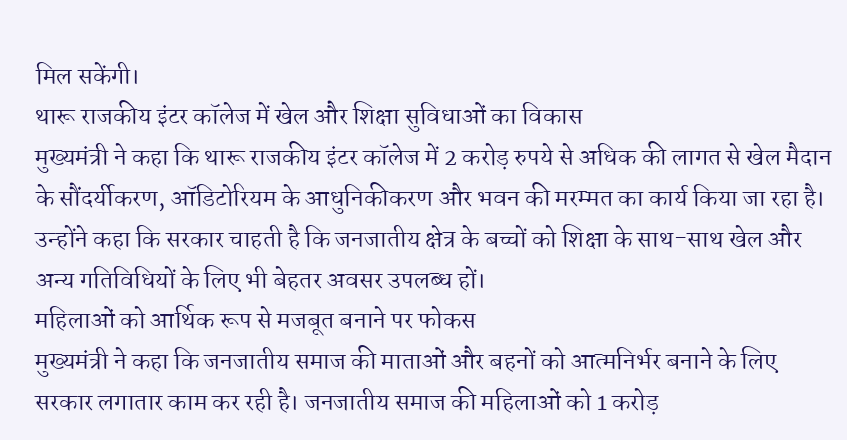मिल सकेंगी।
थारू राजकीय इंटर कॉलेज में खेल और शिक्षा सुविधाओं का विकास
मुख्यमंत्री ने कहा कि थारू राजकीय इंटर कॉलेज में 2 करोड़ रुपये से अधिक की लागत से खेल मैदान के सौंदर्यीकरण, ऑडिटोरियम के आधुनिकीकरण और भवन की मरम्मत का कार्य किया जा रहा है।
उन्होंने कहा कि सरकार चाहती है कि जनजातीय क्षेत्र के बच्चों को शिक्षा के साथ-साथ खेल और अन्य गतिविधियों के लिए भी बेहतर अवसर उपलब्ध हों।
महिलाओं को आर्थिक रूप से मजबूत बनाने पर फोकस
मुख्यमंत्री ने कहा कि जनजातीय समाज की माताओं और बहनों को आत्मनिर्भर बनाने के लिए सरकार लगातार काम कर रही है। जनजातीय समाज की महिलाओं को 1 करोड़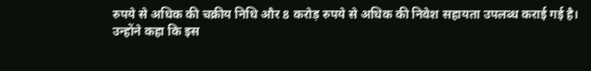रुपये से अधिक की चक्रीय निधि और 8 करोड़ रुपये से अधिक की निवेश सहायता उपलब्ध कराई गई है।
उन्होंने कहा कि इस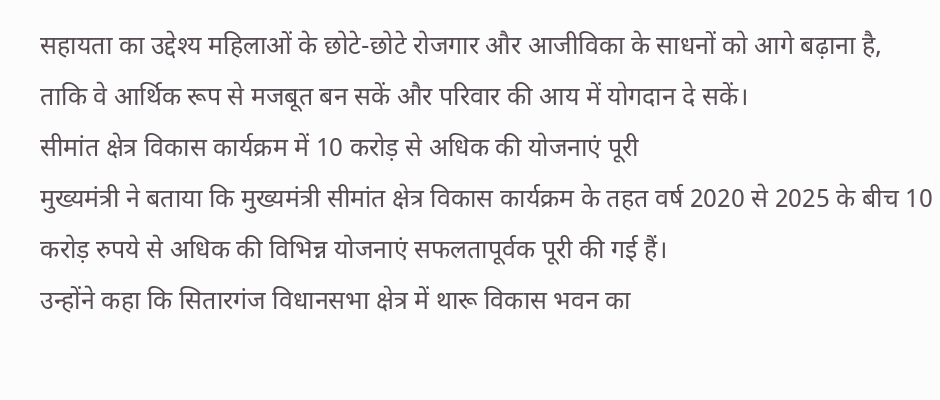सहायता का उद्देश्य महिलाओं के छोटे-छोटे रोजगार और आजीविका के साधनों को आगे बढ़ाना है, ताकि वे आर्थिक रूप से मजबूत बन सकें और परिवार की आय में योगदान दे सकें।
सीमांत क्षेत्र विकास कार्यक्रम में 10 करोड़ से अधिक की योजनाएं पूरी
मुख्यमंत्री ने बताया कि मुख्यमंत्री सीमांत क्षेत्र विकास कार्यक्रम के तहत वर्ष 2020 से 2025 के बीच 10 करोड़ रुपये से अधिक की विभिन्न योजनाएं सफलतापूर्वक पूरी की गई हैं।
उन्होंने कहा कि सितारगंज विधानसभा क्षेत्र में थारू विकास भवन का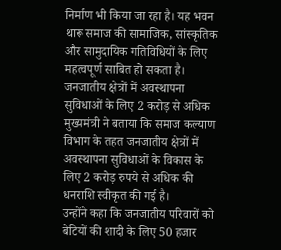निर्माण भी किया जा रहा है। यह भवन थारू समाज की सामाजिक, सांस्कृतिक और सामुदायिक गतिविधियों के लिए महत्वपूर्ण साबित हो सकता है।
जनजातीय क्षेत्रों में अवस्थापना सुविधाओं के लिए 2 करोड़ से अधिक
मुख्यमंत्री ने बताया कि समाज कल्याण विभाग के तहत जनजातीय क्षेत्रों में अवस्थापना सुविधाओं के विकास के लिए 2 करोड़ रुपये से अधिक की धनराशि स्वीकृत की गई है।
उन्होंने कहा कि जनजातीय परिवारों को बेटियों की शादी के लिए 50 हजार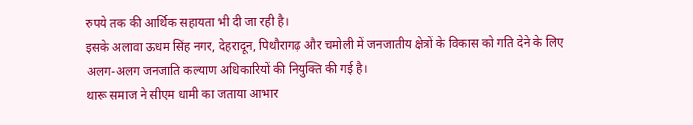रुपये तक की आर्थिक सहायता भी दी जा रही है।
इसके अलावा ऊधम सिंह नगर, देहरादून, पिथौरागढ़ और चमोली में जनजातीय क्षेत्रों के विकास को गति देने के लिए अलग-अलग जनजाति कल्याण अधिकारियों की नियुक्ति की गई है।
थारू समाज ने सीएम धामी का जताया आभार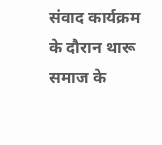संवाद कार्यक्रम के दौरान थारू समाज के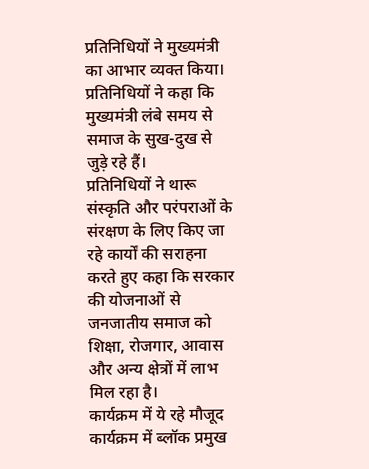प्रतिनिधियों ने मुख्यमंत्री का आभार व्यक्त किया। प्रतिनिधियों ने कहा कि मुख्यमंत्री लंबे समय से समाज के सुख-दुख से जुड़े रहे हैं।
प्रतिनिधियों ने थारू संस्कृति और परंपराओं के संरक्षण के लिए किए जा रहे कार्यों की सराहना करते हुए कहा कि सरकार की योजनाओं से जनजातीय समाज को शिक्षा, रोजगार, आवास और अन्य क्षेत्रों में लाभ मिल रहा है।
कार्यक्रम में ये रहे मौजूद
कार्यक्रम में ब्लॉक प्रमुख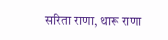सरिता राणा, थारू राणा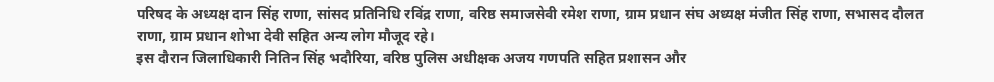परिषद के अध्यक्ष दान सिंह राणा, सांसद प्रतिनिधि रविंद्र राणा, वरिष्ठ समाजसेवी रमेश राणा, ग्राम प्रधान संघ अध्यक्ष मंजीत सिंह राणा, सभासद दौलत राणा, ग्राम प्रधान शोभा देवी सहित अन्य लोग मौजूद रहे।
इस दौरान जिलाधिकारी नितिन सिंह भदौरिया, वरिष्ठ पुलिस अधीक्षक अजय गणपति सहित प्रशासन और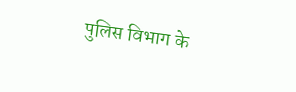पुलिस विभाग के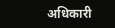अधिकारी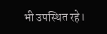भी उपस्थित रहे।